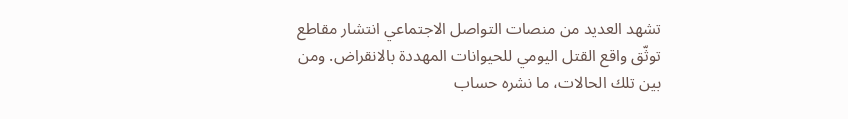تشهد العديد من منصات التواصل الاجتماعي انتشار مقاطع توثّق واقع القتل اليومي للحيوانات المهددة بالانقراض. ومن بين تلك الحالات، ما نشره حساب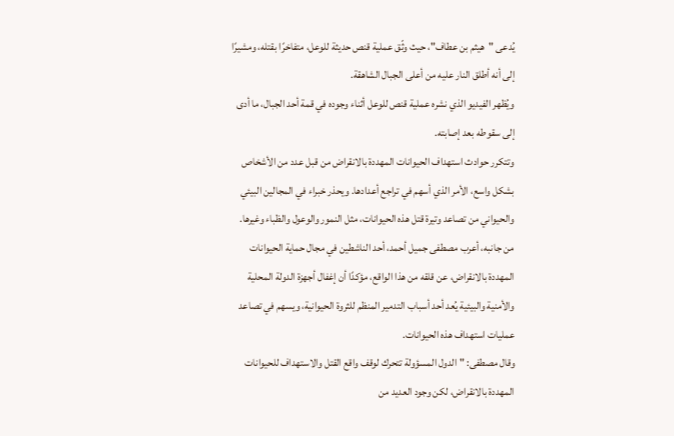يُدعى "هيثم بن عطاف"، حيث وثّق عملية قنص حديثة للوعل، متفاخرًا بقتله، ومشيرًا إلى أنه أطلق النار عليه من أعلى الجبال الشاهقة.
ويُظهر الفيديو الذي نشره عملية قنص للوعل أثناء وجوده في قمة أحد الجبال، ما أدى إلى سقوطه بعد إصابته.
وتتكرر حوادث استهداف الحيوانات المهددة بالانقراض من قبل عدد من الأشخاص بشكل واسع، الأمر الذي أسهم في تراجع أعدادها. ويحذر خبراء في المجالين البيئي والحيواني من تصاعد وتيرة قتل هذه الحيوانات، مثل النمور والوعول والظباء وغيرها.
من جانبه، أعرب مصطفى جميل أحمد، أحد الناشطين في مجال حماية الحيوانات المهددة بالانقراض، عن قلقه من هذا الواقع، مؤكدًا أن إغفال أجهزة الدولة المحلية والأمنية والبيئية يُعد أحد أسباب التدمير المنظم للثروة الحيوانية، ويسهم في تصاعد عمليات استهداف هذه الحيوانات.
وقال مصطفى: "الدول المسؤولة تتحرك لوقف واقع القتل والاستهداف للحيوانات المهددة بالانقراض، لكن وجود العديد من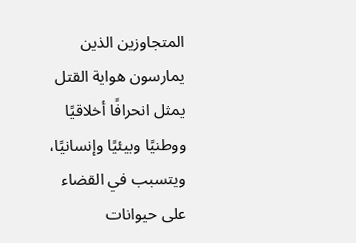المتجاوزين الذين يمارسون هواية القتل يمثل انحرافًا أخلاقيًا ووطنيًا وبيئيًا وإنسانيًا، ويتسبب في القضاء على حيوانات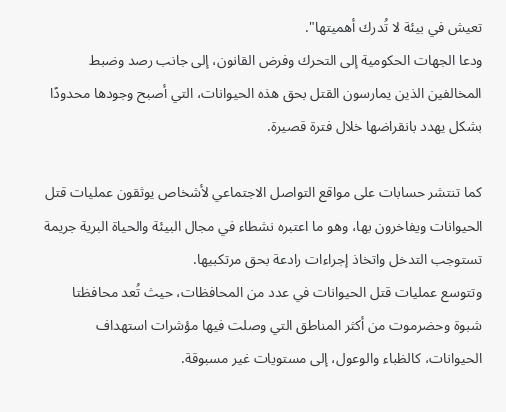تعيش في بيئة لا تُدرك أهميتها".
ودعا الجهات الحكومية إلى التحرك وفرض القانون، إلى جانب رصد وضبط المخالفين الذين يمارسون القتل بحق هذه الحيوانات، التي أصبح وجودها محدودًا بشكل يهدد بانقراضها خلال فترة قصيرة.

كما تنتشر حسابات على مواقع التواصل الاجتماعي لأشخاص يوثقون عمليات قتل الحيوانات ويفاخرون بها، وهو ما اعتبره نشطاء في مجال البيئة والحياة البرية جريمة تستوجب التدخل واتخاذ إجراءات رادعة بحق مرتكبيها.
وتتوسع عمليات قتل الحيوانات في عدد من المحافظات، حيث تُعد محافظتا شبوة وحضرموت من أكثر المناطق التي وصلت فيها مؤشرات استهداف الحيوانات، كالظباء والوعول، إلى مستويات غير مسبوقة.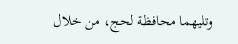وتليهما محافظة لحج، من خلال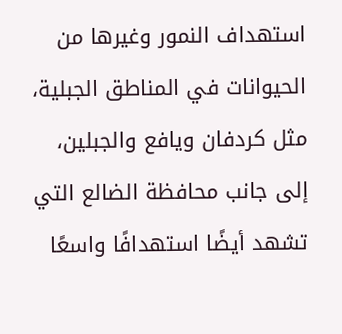استهداف النمور وغيرها من الحيوانات في المناطق الجبلية، مثل كردفان ويافع والجبلين، إلى جانب محافظة الضالع التي تشهد أيضًا استهدافًا واسعًا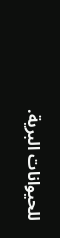للحيوانات البرية.